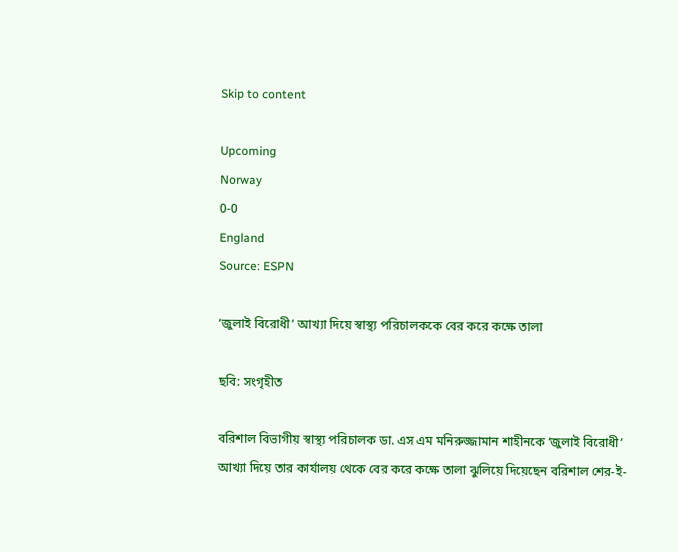Skip to content

Upcoming
Norway
0-0
England
Source: ESPN

‘জুলাই বিরোধী’ আখ্যা দিয়ে স্বাস্থ্য পরিচালককে বের করে কক্ষে তালা

ছবি: সংগৃহীত

বরিশাল বিভাগীয় স্বাস্থ্য পরিচালক ডা. এস এম মনিরুজ্জামান শাহীনকে ‘জুলাই বিরোধী’ আখ্যা দিয়ে তার কার্যালয় থেকে বের করে কক্ষে তালা ঝুলিয়ে দিয়েছেন বরিশাল শের-ই-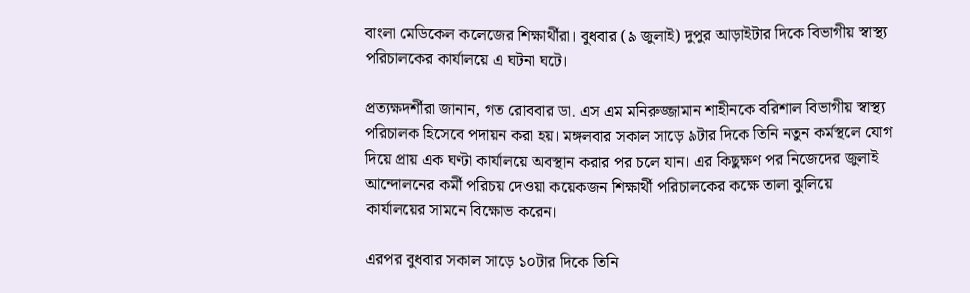বাংলা মেডিকেল কলেজের শিক্ষার্থীরা। বুধবার (৯ জুলাই) দুপুর আড়াইটার দিকে বিভাগীয় স্বাস্থ্য পরিচালকের কার্যালয়ে এ ঘটনা ঘটে।

প্রত্যক্ষদর্শীরা জানান, গত রোববার ডা. এস এম মনিরুজ্জামান শাহীনকে বরিশাল বিভাগীয় স্বাস্থ্য পরিচালক হিসেবে পদায়ন করা হয়। মঙ্গলবার সকাল সাড়ে ৯টার দিকে তিনি নতুন কর্মস্থলে যোগ দিয়ে প্রায় এক ঘণ্টা কার্যালয়ে অবস্থান করার পর চলে যান। এর কিছুক্ষণ পর নিজেদের জুলাই আন্দোলনের কর্মী পরিচয় দেওয়া কয়েকজন শিক্ষার্থী পরিচালকের কক্ষে তালা ঝুলিয়ে কার্যালয়ের সামনে বিক্ষোভ করেন।

এরপর বুধবার সকাল সাড়ে ১০টার দিকে তিনি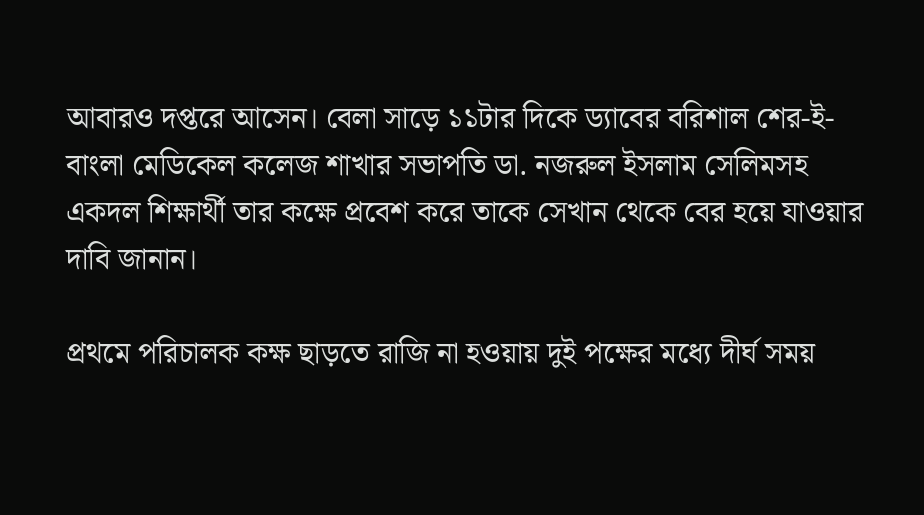আবারও দপ্তরে আসেন। বেলা সাড়ে ১১টার দিকে ড্যাবের বরিশাল শের-ই-বাংলা মেডিকেল কলেজ শাখার সভাপতি ডা. নজরুল ইসলাম সেলিমসহ একদল শিক্ষার্থী তার কক্ষে প্রবেশ করে তাকে সেখান থেকে বের হয়ে যাওয়ার দাবি জানান।

প্রথমে পরিচালক কক্ষ ছাড়তে রাজি না হওয়ায় দুই পক্ষের মধ্যে দীর্ঘ সময়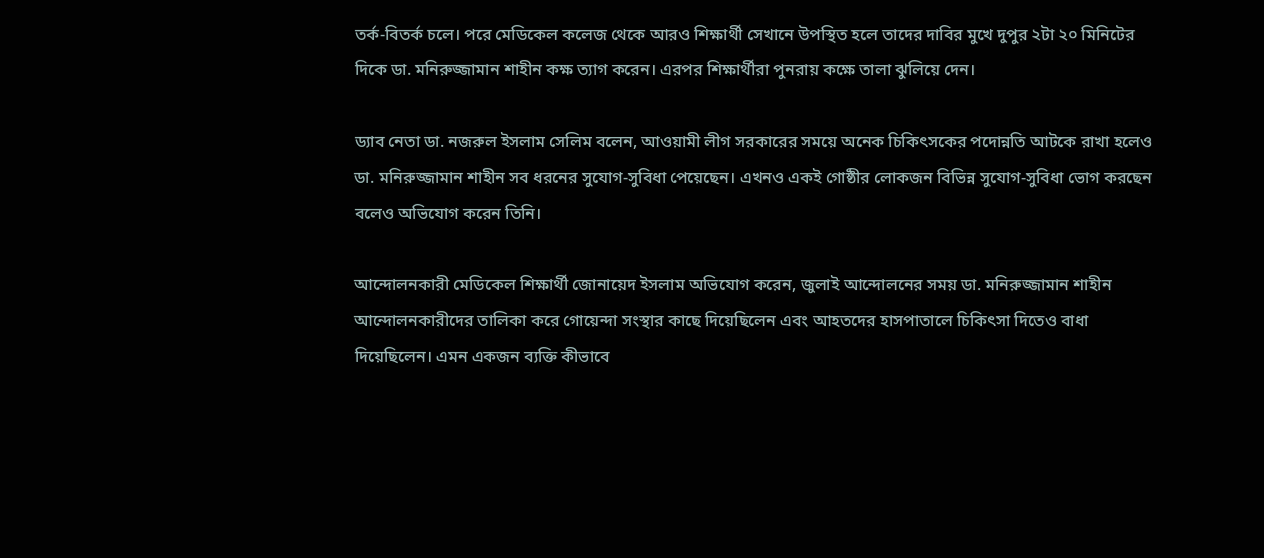তর্ক-বিতর্ক চলে। পরে মেডিকেল কলেজ থেকে আরও শিক্ষার্থী সেখানে উপস্থিত হলে তাদের দাবির মুখে দুপুর ২টা ২০ মিনিটের দিকে ডা. মনিরুজ্জামান শাহীন কক্ষ ত্যাগ করেন। এরপর শিক্ষার্থীরা পুনরায় কক্ষে তালা ঝুলিয়ে দেন।

ড্যাব নেতা ডা. নজরুল ইসলাম সেলিম বলেন, আওয়ামী লীগ সরকারের সময়ে অনেক চিকিৎসকের পদোন্নতি আটকে রাখা হলেও ডা. মনিরুজ্জামান শাহীন সব ধরনের সুযোগ-সুবিধা পেয়েছেন। এখনও একই গোষ্ঠীর লোকজন বিভিন্ন সুযোগ-সুবিধা ভোগ করছেন বলেও অভিযোগ করেন তিনি।

আন্দোলনকারী মেডিকেল শিক্ষার্থী জোনায়েদ ইসলাম অভিযোগ করেন, জুলাই আন্দোলনের সময় ডা. মনিরুজ্জামান শাহীন আন্দোলনকারীদের তালিকা করে গোয়েন্দা সংস্থার কাছে দিয়েছিলেন এবং আহতদের হাসপাতালে চিকিৎসা দিতেও বাধা দিয়েছিলেন। এমন একজন ব্যক্তি কীভাবে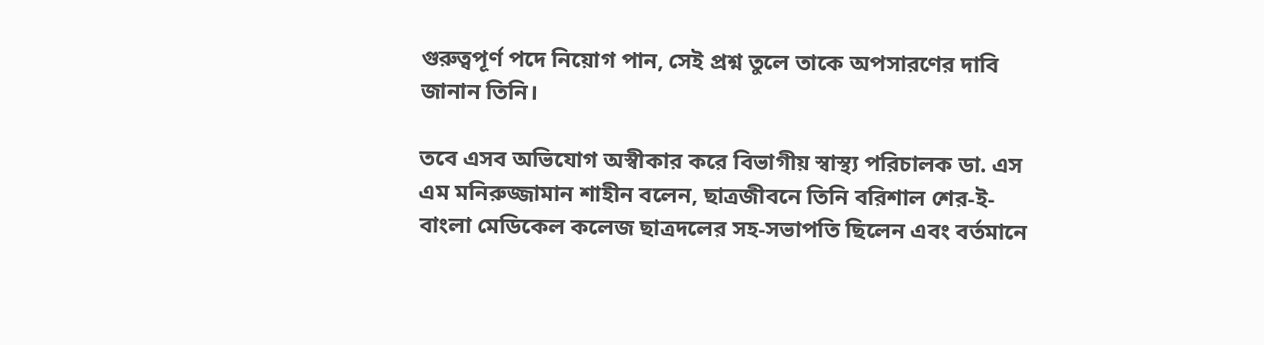গুরুত্বপূর্ণ পদে নিয়োগ পান, সেই প্রশ্ন তুলে তাকে অপসারণের দাবি জানান তিনি।

তবে এসব অভিযোগ অস্বীকার করে বিভাগীয় স্বাস্থ্য পরিচালক ডা. এস এম মনিরুজ্জামান শাহীন বলেন, ছাত্রজীবনে তিনি বরিশাল শের-ই-বাংলা মেডিকেল কলেজ ছাত্রদলের সহ-সভাপতি ছিলেন এবং বর্তমানে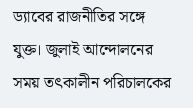ড্যাবের রাজনীতির সঙ্গে যুক্ত। জুলাই আন্দোলনের সময় তৎকালীন পরিচালকের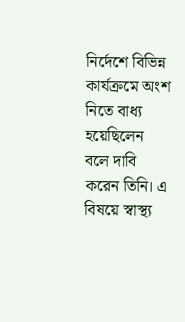নির্দেশে বিভিন্ন কার্যক্রমে অংশ নিতে বাধ্য হয়েছিলেন বলে দাবি করেন তিনি। এ বিষয়ে স্বাস্থ্য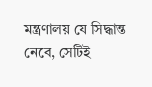মন্ত্রণালয় যে সিদ্ধান্ত নেবে, সেটিই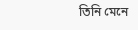তিনি মেনে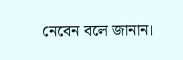নেবেন বলে জানান।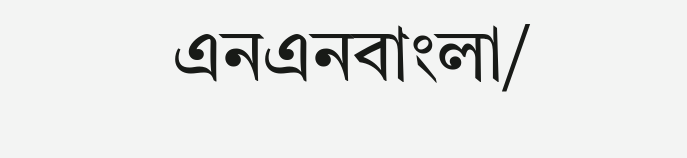এনএনবাংলা/